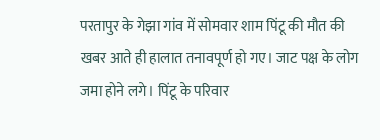परतापुर के गेझा गांव में सोमवार शाम पिंटू की मौत की खबर आते ही हालात तनावपूर्ण हो गए। जाट पक्ष के लोग जमा होने लगे। पिंटू के परिवार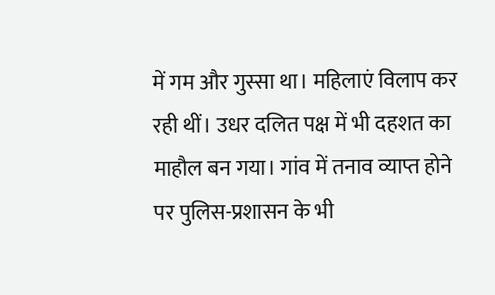में गम और गुस्सा था। महिलाएं विलाप कर रही थीं। उधर दलित पक्ष में भी दहशत का माहौल बन गया। गांव में तनाव व्याप्त होने पर पुलिस-प्रशासन के भी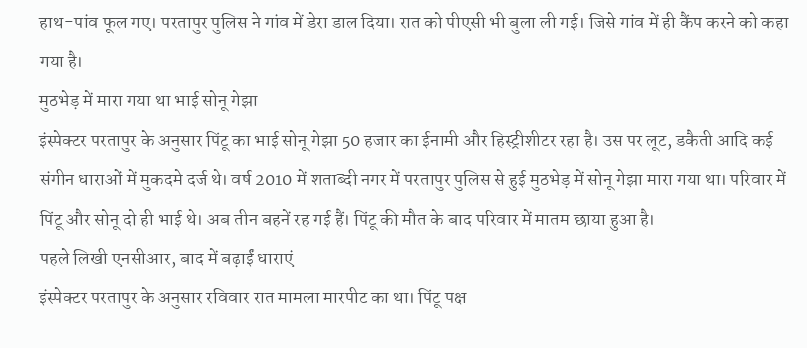हाथ-पांव फूल गए। परतापुर पुलिस ने गांव में डेरा डाल दिया। रात को पीएसी भी बुला ली गई। जिसे गांव में ही कैंप करने को कहा गया है।
मुठभेड़ में मारा गया था भाई सोनू गेझा
इंस्पेक्टर परतापुर के अनुसार पिंटू का भाई सोनू गेझा 50 हजार का ईनामी और हिस्ट्रीशीटर रहा है। उस पर लूट, डकैती आदि कई संगीन धाराओं में मुकदमे दर्ज थे। वर्ष 2010 में शताब्दी नगर में परतापुर पुलिस से हुई मुठभेड़ में सोनू गेझा मारा गया था। परिवार में पिंटू और सोनू दो ही भाई थे। अब तीन बहनें रह गई हैं। पिंटू की मौत के बाद परिवार में मातम छाया हुआ है।
पहले लिखी एनसीआर, बाद में बढ़ाईं धाराएं
इंस्पेक्टर परतापुर के अनुसार रविवार रात मामला मारपीट का था। पिंटू पक्ष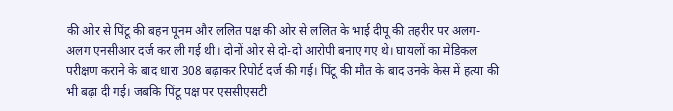की ओर से पिंटू की बहन पूनम और ललित पक्ष की ओर से ललित के भाई दीपू की तहरीर पर अलग-अलग एनसीआर दर्ज कर ली गई थी। दोनों ओर से दो-दो आरोपी बनाए गए थे। घायलों का मेडिकल परीक्षण कराने के बाद धारा 308 बढ़ाकर रिपोर्ट दर्ज की गई। पिंटू की मौत के बाद उनके केस में हत्या की भी बढ़ा दी गई। जबकि पिंटू पक्ष पर एससीएसटी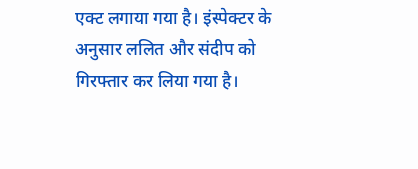एक्ट लगाया गया है। इंस्पेक्टर के अनुसार ललित और संदीप को गिरफ्तार कर लिया गया है।